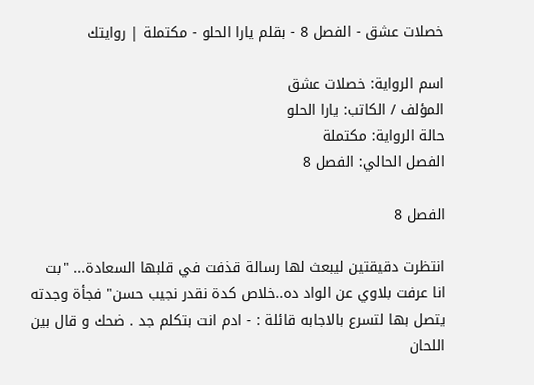خصلات عشق - الفصل 8 - بقلم يارا الحلو - مكتملة | روايتك

اسم الرواية: خصلات عشق
المؤلف / الكاتب: يارا الحلو
حالة الرواية: مكتملة
الفصل الحالي: الفصل 8

الفصل 8

انتظرت دقيقتين ليبعث لها رسالة قذفت في قلبها السعادة... "بت انا عرفت بلاوي عن الواد ده..خلاص كدة نقدر نجيب حسن" فجأة وجدته يتصل بها لتسرع بالاجابه قائلة : - ادم انت بتكلم جد . ضحك و قال بين اللحان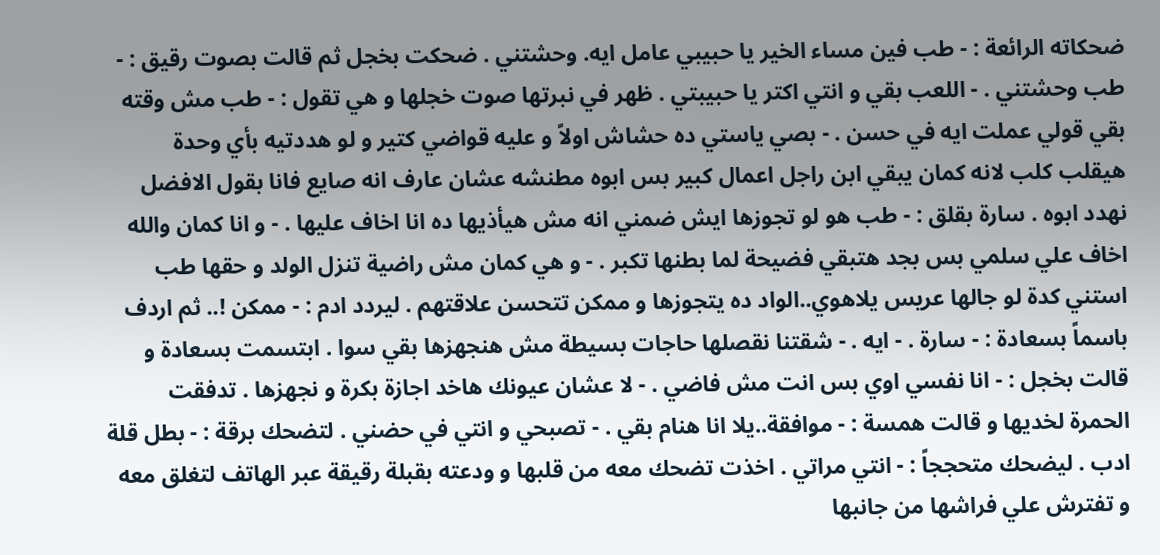ضحكاته الرائعة : - طب فين مساء الخير يا حبيبي عامل ايه. وحشتني . ضحكت بخجل ثم قالت بصوت رقيق : - طب وحشتني . - اللعب بقي و انتي اكتر يا حبيبتي . ظهر في نبرتها صوت خجلها و هي تقول : - طب مش وقته بقي قولي عملت ايه في حسن . - بصي ياستي ده حشاش اولاً و عليه قواضي كتير و لو هددتيه بأي وحدة هيقلب كلب لانه كمان يبقي ابن راجل اعمال كبير بس ابوه مطنشه عشان عارف انه صايع فانا بقول الافضل نهدد ابوه . سارة بقلق : - طب هو لو تجوزها ايش ضمني انه مش هيأذيها ده انا اخاف عليها . - و انا كمان والله اخاف علي سلمي بس بجد هتبقي فضيحة لما بطنها تكبر . - و هي كمان مش راضية تنزل الولد و حقها طب استني كدة لو جالها عريس يلاهوي..الواد ده يتجوزها و ممكن تتحسن علاقتهم . ليردد ادم : - ممكن !.. ثم اردف باسماً بسعادة : - سارة . - ايه . - شقتنا نقصلها حاجات بسيطة مش هنجهزها بقي سوا . ابتسمت بسعادة و قالت بخجل : - انا نفسي اوي بس انت مش فاضي . - لا عشان عيونك هاخد اجازة بكرة و نجهزها . تدفقت الحمرة لخديها و قالت همسة : - موافقة..يلا انا هنام بقي . - تصبحي و انتي في حضني . لتضحك برقة : - بطل قلة ادب . ليضحك متحججاً : - انتي مراتي . اخذت تضحك معه من قلبها و ودعته بقبلة رقيقة عبر الهاتف لتغلق معه و تفترش علي فراشها من جانبها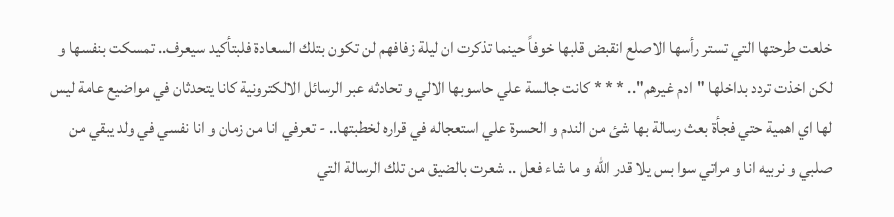خلعت طرحتها التي تستر رأسها الاصلع انقبض قلبها خوفاً حينما تذكرت ان ليلة زفافهم لن تكون بتلك السعادة فلبتأكيد سيعرف.. تمسكت بنفسها و لكن اخذت تردد بداخلها "ادم غيرهم".. * * * كانت جالسة علي حاسوبها الالي و تحادثه عبر الرسائل الالكترونية كانا يتحدثان في مواضيع عامة ليس لها اي اهمية حتي فجأة بعث رسالة بها شئ من الندم و الحسرة علي استعجاله في قراره لخطبتها.. - تعرفي انا من زمان و انا نفسي في ولد يبقي من صلبي و نربيه انا و مراتي سوا بس يلا قدر الله و ما شاء فعل .. شعرت بالضيق من تلك الرسالة التي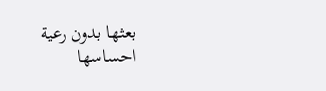بعثها بدون رعية احساسها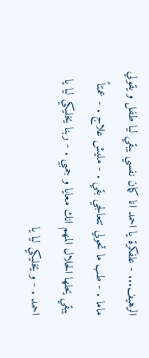الرهيف... - علفكرة يا احمد انا كمان نفسي يبقي ليا طفل و يقولي ماما . - طب ما تحولي تتعالجي بقي . - مليش علاج . - عمتاً يبقي يحلها الحلال المهم انك معايا و جمبي . - ربنا يخليكي ليا يا احمد . - و يخليكي ليا يا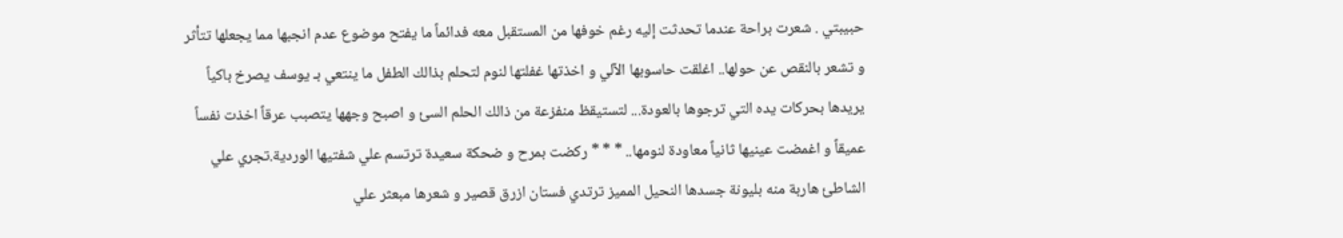حبيبتي . شعرت براحة عندما تحدثت إليه رغم خوفها من المستقبل معه فدائماً ما يفتح موضوع عدم انجبها مما يجعلها تتأثر و تشعر بالنقص عن حولها.. اغلقت حاسوبها الآلي و اخذتها غفلتها لنوم لتحلم بذالك الطفل ما ينتعي بـ يوسف يصرخ باكياً يريدها بحركات يده التي ترجوها بالعودة... لتستيقظ منفزعة من ذالك الحلم السئ و اصبح وجهها يتصبب عرقاً اخذت نفساً عميقاً و اغمضت عينيها ثانياً معاودة لنومها.. * * * ركضت بمرح و ضحكة سعيدة ترتسم علي شفتيها الوردية.تجري علي الشاطئ هاربة منه بليونة جسدها النحيل المميز ترتدي فستان ازرق قصير و شعرها مبعثر علي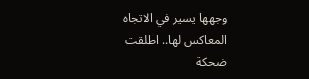وجهها يسير في الاتجاه المعاكس لها.. اطلقت ضحكة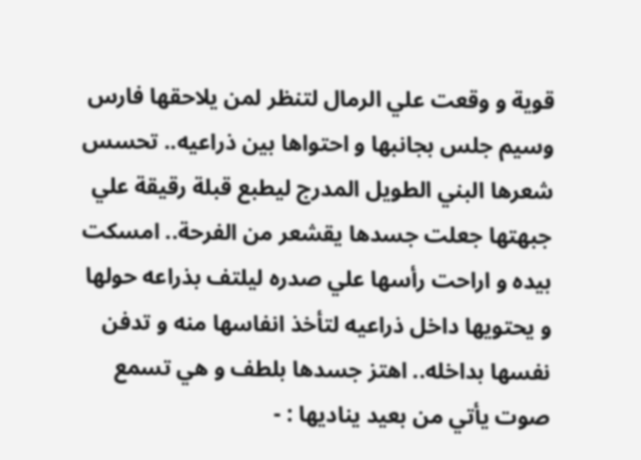قوية و وقعت علي الرمال لتنظر لمن يلاحقها فارس وسيم جلس بجانبها و احتواها بين ذراعيه.. تحسس شعرها البني الطويل المدرج ليطبع قبلة رقيقة علي جبهتها جعلت جسدها يقشعر من الفرحة.. امسكت بيده و اراحت رأسها علي صدره ليلتف بذراعه حولها و يحتويها داخل ذراعيه لتأخذ انفاسها منه و تدفن نفسها بداخله.. اهتز جسدها بلطف و هي تسمع صوت يأتي من بعيد يناديها : -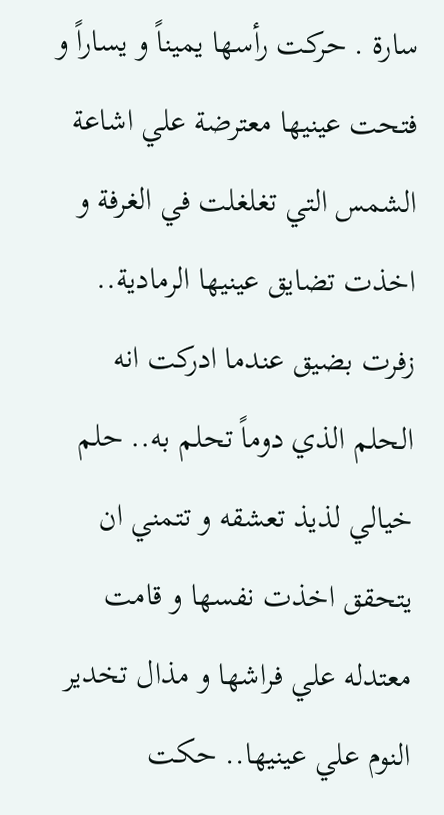سارة . حركت رأسها يميناً و يساراً و فتحت عينيها معترضة علي اشاعة الشمس التي تغلغلت في الغرفة و اخذت تضايق عينيها الرمادية.. زفرت بضيق عندما ادركت انه الحلم الذي دوماً تحلم به.. حلم خيالي لذيذ تعشقه و تتمني ان يتحقق اخذت نفسها و قامت معتدله علي فراشها و مذال تخدير النوم علي عينيها.. حكت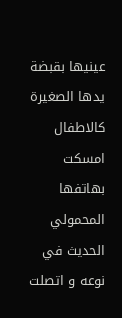عينيها بقبضة يدها الصغيرة كالاطفال امسكت بهاتفها المحمولي الحديث في نوعه و اتصلت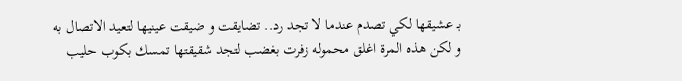بـ عشيقها لكي تصدم عندما لا تجد رد.. تضايقت و ضيقت عينيها لتعيد الاتصال به و لكن هذه المرة اغلق محموله زفرت بغضب لتجد شقيقتها تمسك بكوب حليب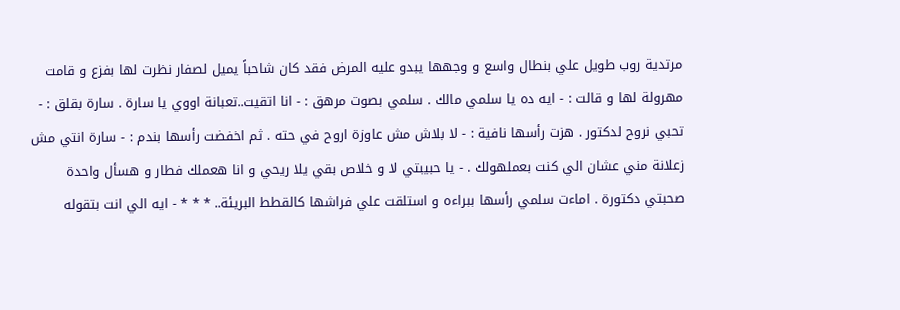مرتدية روب طويل علي بنطال واسع و وجهها يبدو عليه المرض فقد كان شاحباً يميل لصفار نظرت لها بفزع و قامت مهرولة لها و قالت : - ايه ده يا سلمي مالك . سلمي بصوت مرهق : - انا اتقيت..تعبانة اووي يا سارة . سارة بقلق : - تحبي نروح لدكتور . هزت رأسها نافية : - لا بلاش مش عاوزة اروح في حته . ثم اخفضت رأسها بندم : - سارة انتي مش زعلانة مني عشان الي كنت بعملهولك . - يا حبيبتي لا و خلاص بقي يلا ريحي و انا هعملك فطار و هسأل واحدة صحبتي دكتورة . اماءت سلمي رأسها ببراءه و استلقت علي فراشها كالقطط البريئة.. * * * - ايه الي انت بتقوله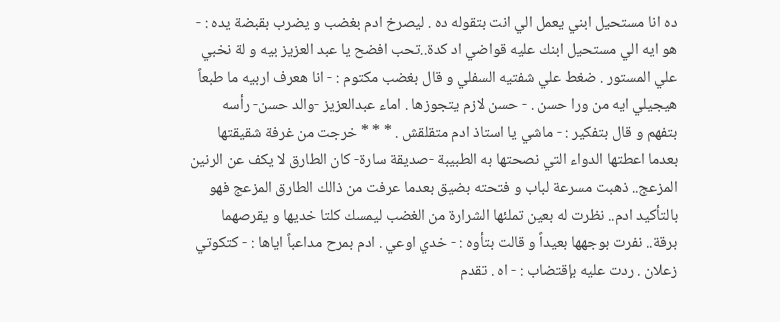ده انا مستحيل ابني يعمل الي انت بتقوله ده . ليصرخ ادم بغضب و يضرب بقبضة يده : - هو ايه الي مستحيل ابنك عليه قواضي اد كدة..تحب افضح يا عبد العزيز بيه و لة نخبي علي المستور . ضغط علي شفتيه السفلي و قال بغضب مكتوم : - انا هعرف اربيه ما طبعاً هيجيلي ايه من ورا حسن . - حسن لازم يتجوزها . اماء عبدالعزيز -والد حسن- رأسه بتفهم و قال بتفكير : - ماشي يا استاذ ادم متقلقش . * * * خرجت من غرفة شقيقتها بعدما اعطتها الدواء التي نصحتها به الطبيبة -صديقة سارة- كان الطارق لا يكف عن الرنين المزعج.. ذهبت مسرعة لباب و فتحته بضيق بعدما عرفت من ذالك الطارق المزعج فهو بالتأكيد ادم.. نظرت له بعين تملئها الشرارة من الغضب ليمسك كلتا خديها و يقرصهما برقة.. نفرت بوجهها بعيداً و قالت بتأوه : - خدي اوعي . ادم بمرح مداعباً اياها : - كتكوتي زعلان . ردت عليه بإقتضاب : - اه . تقدم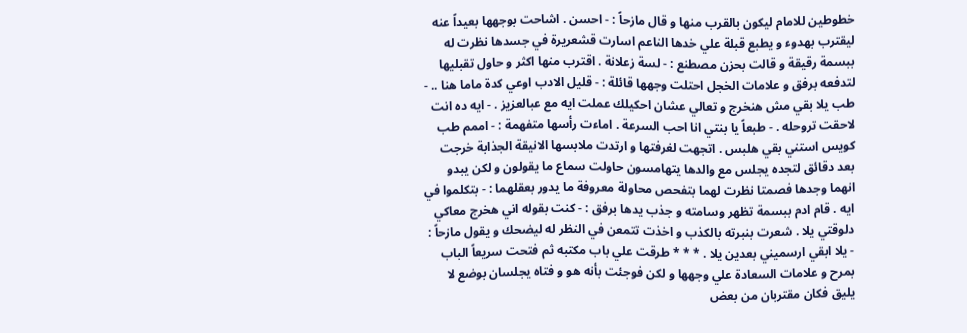خطوطين للامام ليكون بالقرب منها و قال مازحاً : - احسن . اشاحت بوجهها بعيداً عنه ليقترب بهدوء و يطبع قبلة علي خدها الناعم اسارت قشعريرة في جسدها نظرت له ببسمة رقيقة و قالت بحزن مصطنع : - لسة زعلانة . اقترب منها اكثر و حاول تقبليها لتدفعه برفق و علامات الخجل احتلت وجهها قائلة : - قليل الادب اوعي كدة ماما هنا .. - طب يلا بقي مش هنخرج و تعالي عشان احكيلك عملت ايه مع عبالعزيز . - ايه ده انت لاحقت تروحله . - طبعاً يا بنتي انا احب السرعة . اماءت رأسها متفهمة : - اممم طب كويس استني بقي هلبس . اتجهت لغرفتها و ارتدت ملابسها الانيقة الجذابة خرجت بعد دقائق لتجده يجلس مع والدها يتهامسون حاولت سماع ما يقولون و لكن يبدو انهما وجدها فصمتا نظرت لهما بتفحص محاولة معروفة ما يدور بعقلهما : - بتكلموا في ايه . قام ادم ببسمة تظهر وسامته و جذب يدها برفق : - كنت بقوله اني هخرج معاكي دلوقتي يلا . شعرت بنبرته بالكذب و اخذت تتمعن في النظر له ليضحك و يقول مازحاً : - يلا ابقي ارسميني بعدين يلا . * * * طرقت علي باب مكتبه ثم فتحت سريعاً الباب بمرح و علامات السعادة علي وجهها و لكن فوجئت بأنه هو و فتاه يجلسان بوضع لا يليق فكان مقتربان من بعض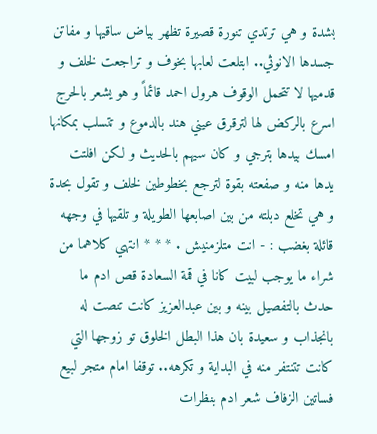بشدة و هي ترتدي تنورة قصيرة تظهر بياض ساقيها و مفاتن جسدها الانوثي.. ابتلعت لعابها بخوف و تراجعت لخلف و قدميها لا تتحمل الوقوف هرول احمد قائماً و هو يشعر بالحرج اسرع بالركض لها لترقرق عيني هند بالدموع و تتسلب بمكانها امسك بيدها بترجي و كان سيهم بالحديث و لكن افلتت يدها منه و صفعته بقوة لترجع بخطوطين لخلف و تقول بحدة و هي تخلع دبلته من بين اصابعها الطويلة و تلقيها في وجهه قائلة بغضب : - انت متلزمنيش . * * * انتهي كلاهما من شراء ما يوجب لبيت كانا في قمة السعادة قص ادم ما حدث بالتفصيل بينه و بين عبدالعزيز كانت تنصت له بانجذاب و سعيدة بان هذا البطل الخلوق تو زوجها التي كانت تتنتفر منه في البداية و تكرهه.. توقفا امام متجر لبيع فساتين الزفاف شعر ادم بنظرات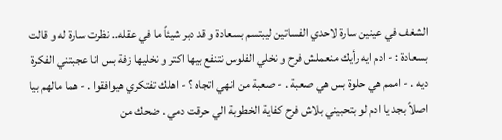الشغف في عينين سارة لاحدي الفساتين ليبتسم بسعادة و قد دبر شيئاً ما في عقله.. نظرت سارة له و قالت بسعادة : - ادم ايه رأيك منعملش فرح و نخلي الفلوس نتنفع بيها اكتر و نخليها زفة بس انا عجبتني الفكرة ديه . - اممم هي حلوة بس هي صعبة . - صعبة من انهي اتجاه ؟ - اهلك تفتكري هيوافقوا . - هما مالهم بيا اصلاً بجد يا ادم لو بتحبيني بلاش فرح كفاية الخطوبة الي حرقت دمي . ضحك من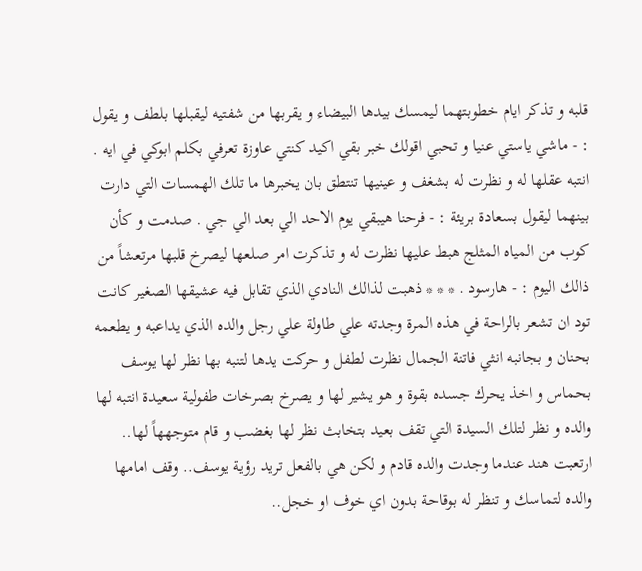قلبه و تذكر ايام خطوبتهما ليمسك بيدها البيضاء و يقربها من شفتيه ليقبلها بلطف و يقول : - ماشي ياستي عنيا و تحبي اقولك خبر بقي اكيد كنتي عاوزة تعرفي بكلم ابوكي في ايه . انتبه عقلها له و نظرت له بشغف و عينيها تنتطق بان يخبرها ما تلك الهمسات التي دارت بينهما ليقول بسعادة بريئة : - فرحنا هيبقي يوم الاحد الي بعد الي جي . صدمت و كأن كوب من المياه المثلج هبط عليها نظرت له و تذكرت امر صلعها ليصرخ قلبها مرتعشاً من ذالك اليوم : - هارسود . * * * ذهبت لذالك النادي الذي تقابل فيه عشيقها الصغير كانت تود ان تشعر بالراحة في هذه المرة وجدته علي طاولة علي رجل والده الذي يداعبه و يطعمه بحنان و بجانبه انثي فاتنة الجمال نظرت لطفل و حركت يدها لتنبه بها نظر لها يوسف بحماس و اخذ يحرك جسده بقوة و هو يشير لها و يصرخ بصرخات طفولية سعيدة انتبه لها والده و نظر لتلك السيدة التي تقف بعيد بتخابث نظر لها بغضب و قام متوجههاً لها.. ارتعبت هند عندما وجدت والده قادم و لكن هي بالفعل تريد رؤية يوسف.. وقف امامها والده لتماسك و تنظر له بوقاحة بدون اي خوف او خجل..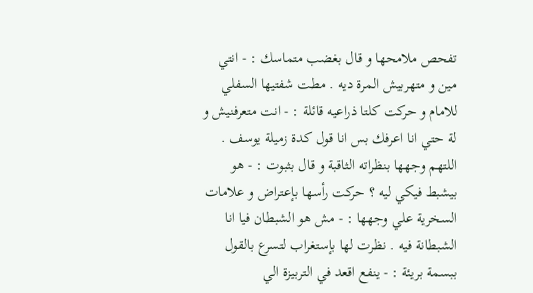تفحص ملامحها و قال بغضب متماسك : - انتي مين و متهربيش المرة ديه . مطت شفتيها السفلي للامام و حركت كلتا ذراعيه قائلة : - انت متعرفنيش و لة حتي انا اعرفك بس انا قول كدة زميلة يوسف . اللتهم وجهها بنظراته الثاقبة و قال بثبوت : - هو بيشبط فيكي ليه ؟ حركت رأسها بإعتراض و علامات السخرية علي وجهها : - مش هو الشبطان فيا انا الشبطانة فيه . نظرت لها بإستغراب لتسرع بالقول ببسمة بريئة : - ينفع اقعد في التربيزة الي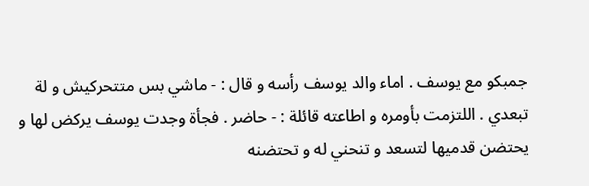جمبكو مع يوسف . اماء والد يوسف رأسه و قال : - ماشي بس متتحركيش و لة تبعدي . اللتزمت بأومره و اطاعته قائلة : - حاضر . فجأة وجدت يوسف يركض لها و يحتضن قدميها لتسعد و تنحني له و تحتضنه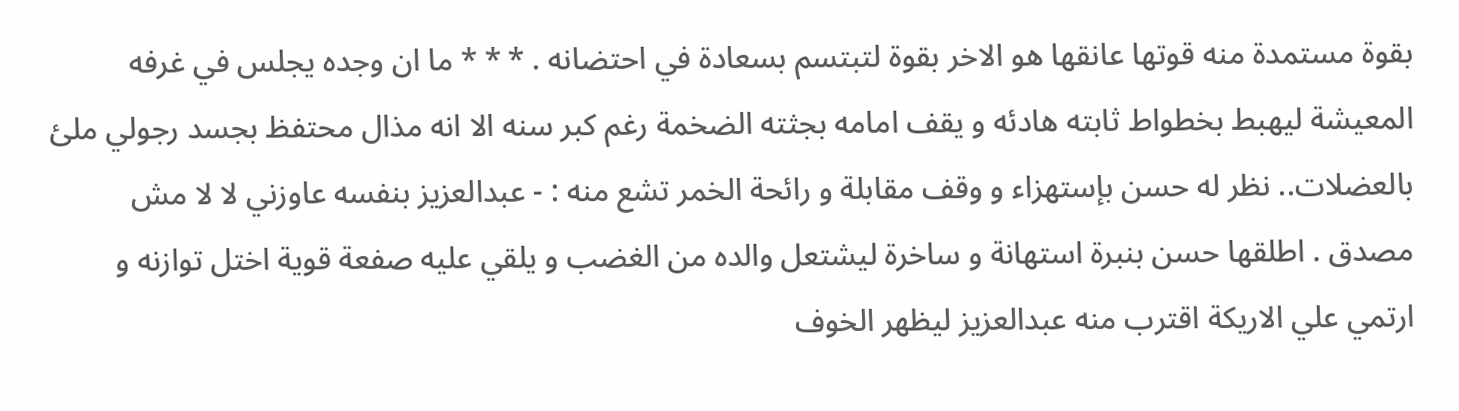بقوة مستمدة منه قوتها عانقها هو الاخر بقوة لتبتسم بسعادة في احتضانه . * * * ما ان وجده يجلس في غرفه المعيشة ليهبط بخطواط ثابته هادئه و يقف امامه بجثته الضخمة رغم كبر سنه الا انه مذال محتفظ بجسد رجولي ملئ بالعضلات.. نظر له حسن بإستهزاء و وقف مقابلة و رائحة الخمر تشع منه : - عبدالعزيز بنفسه عاوزني لا لا مش مصدق . اطلقها حسن بنبرة استهانة و ساخرة ليشتعل والده من الغضب و يلقي عليه صفعة قوية اختل توازنه و ارتمي علي الاريكة اقترب منه عبدالعزيز ليظهر الخوف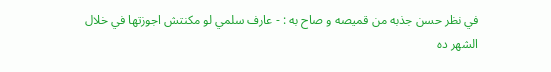في نظر حسن جذبه من قميصه و صاح به : - عارف سلمي لو مكنتش اجوزتها في خلال الشهر ده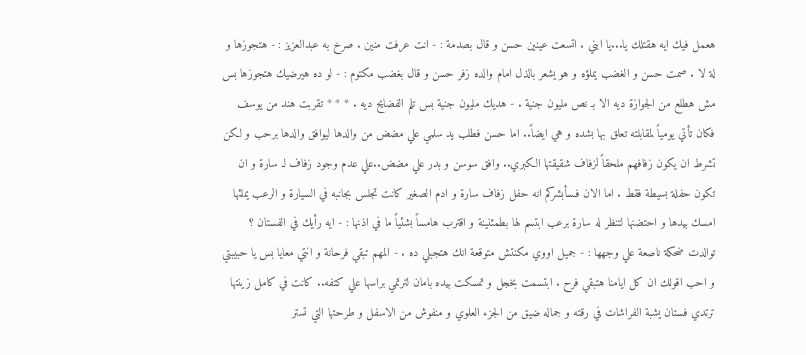هعمل فيك ايه هقتلك يا...يا ابني . اتسعت عينين حسن و قال بصدمة : - انت عرفت منين . صرخ به عبدالعزيز : - هتجوزها و لة لا . صمت حسن و الغضب يملؤه و هو يشعر بالذل امام والده زفر حسن و قال بغضب مكتوم : - لو ده هيرضيك هتجوزها بس مش هطلع من الجوازة ديه الا بـ نص مليون جنية . - هديك مليون جنية بس تلم الفضايح ديه . * * * تقربت هند من يوسف فكان تأتي يومياً لمقابلته تعلق بها بشده و هي ايضاً.. اما حسن فطلب يد سلمي علي مضض من والدها ليوافق والدها برحب و لكن تشرط ان يكون زفافهم ملحقاً لزفاف شقيقتها الكبري.. وافق سوسن و بدر علي مضض..علي عدم وجود زفاف لـ سارة و ان تكون حفلة بسيطة فقط . اما الان فـسأبشركم انه حفل زفاف سارة و ادم الصغير كانت تجلس بجانبه في السيارة و الرعب يملئها امسك بيدها و احتضنها لتنظر له سارة برعب ابتسم لها بطمئنينة و اقترب هامساً بشئياً ما في اذنها : - ايه رأيك في الفستان ؟ توالدت ضحكة ناصعة علي وجهها : - جميل اووي مكنتش متوقعة انك هتجبلي ده . - المهم تبقي فرحانة و انتي معايا بس يا حبيبتي و احب اقولك ان كل ايامنا هتبقي فرح . ابتسمت بخجل و تمسكت بيده بامان لترتمي براسها علي كتفه.. كانت في كامل زينتها ترتدي فستان يشبة الفراشات في رقته و جماله ضيق من الجزء العلوي و منفوش من الاسفل و طرحتها التي تستر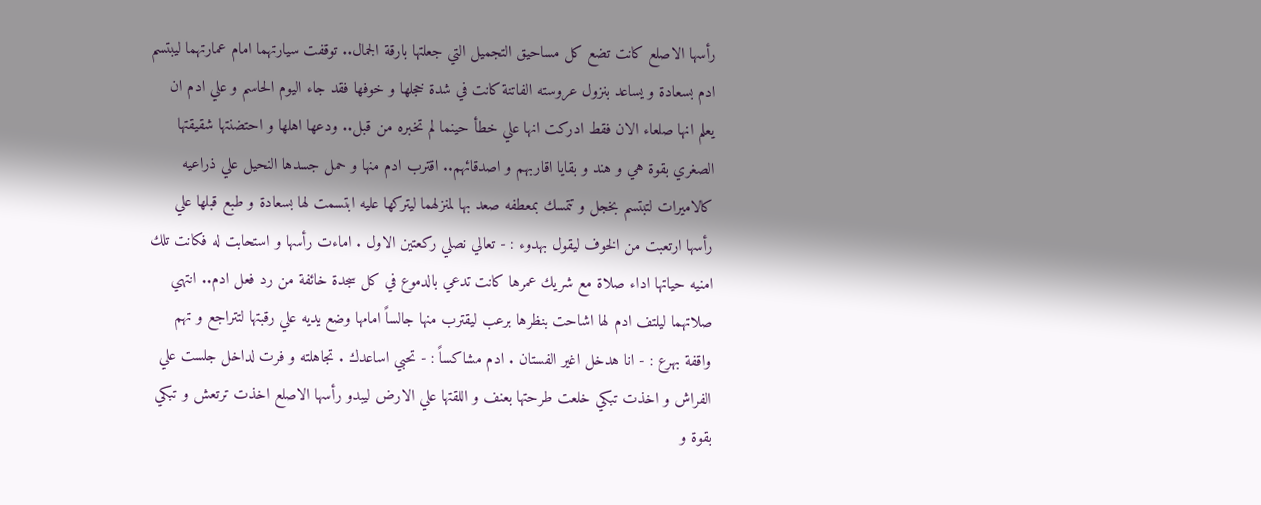رأسها الاصلع كانت تضع كل مساحيق التجميل التي جعلتها بارقة الجمال.. توقفت سيارتهما امام عمارتهما ليبتسم ادم بسعادة و يساعد بنزول عروسته الفاتنة كانت في شدة خجلها و خوفها فقد جاء اليوم الحاسم و علي ادم ان يعلم انها صلعاء الان فقط ادركت انها علي خطأ حينما لم تخبره من قبل.. ودعها اهلها و احتضنتها شقيقتها الصغري بقوة هي و هند و بقايا اقاربهم و اصدقائهم.. اقترب ادم منها و حمل جسدها النحيل علي ذراعيه كالاميرات لتبتسم بخجل و تتمسك بمعطفه صعد بها لمنزلهما ليتركها عليه ابتسمت لها بسعادة و طبع قبلها علي رأسها ارتعبت من الخوف ليقول بهدوء : - تعالي نصلي ركعتين الاول . اماءت رأسها و استحابت له فكانت تلك امنيه حياتها اداء صلاة مع شريك عمرها كانت تدعي بالدموع في كل سجدة خائفة من رد فعل ادم.. انتهي صلاتهما ليلتف ادم لها اشاحت بنظرها برعب ليقترب منها جالساً امامها وضع يديه علي رقبتها لتتراجع و تهم واقفة بهرع : - انا هدخل اغير الفستان . ادم مشاكساً : - تحبي اساعدك . تجاهلته و فرت لداخل جلست علي الفراش و اخذت تبكي خلعت طرحتها بعنف و اللقتها علي الارض ليبدو رأسها الاصلع اخذت ترتعش و تبكي بقوة و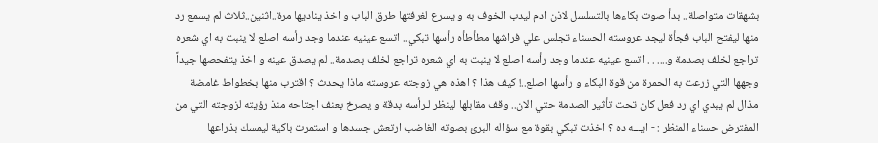بشهقات متواصلة.. بدأ صوت بكاءها بالتسلسل لاذن ادم ليدب الخوف به و يسرع لغرفتها طرق الباب و اخذ يناديها مرة..اثنين..ثلاث لم يسمع رد منها ليفتح الباب فجأة ليجد عروسته الحسناء تجلس علي فراشها مطأطأه رأسها تبكي.. اتسع عينيه عندما وجد رأسه اصلع لا ينبت به اي شعره تراجع لخلف بصدمة و.... . . اتسع عينيه عندما وجد رأسه اصلع لا ينبت به اي شعره تراجع لخلف بصدمة.. لم يصدق عينه و اخذ يتفحصها جيداً وجهها التي زرعت به الحمرة من قوة البكاء و رأسها اصلع..! كيف هذا ؟ اهذه هي زوجته عروسته ماذا يحدث ؟ اقترب منها بخطواط غامضة مذال لم يبدي اي رد فعل كان تحت تأثير الصدمة حتي الان.. وقف مقابلها لينظر لـرأسه بدقة و يصرخ بعنف اجتاحه منذ رؤيته لزوجته التي من المفترض حسناء المنظر : - ايـــه ده ؟ اخذت تبكي بقوة مع سؤاله البرئ بصوته الغاضب ارتعش جسدها و استمرت باكية ليمسك بذراعها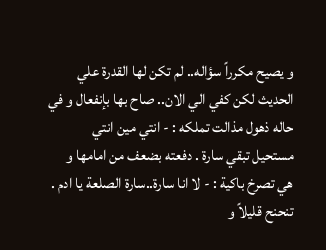و يصيح مكرراً سؤاله.. لم تكن لها القدرة علي الحديث لكن كفي الي الان.. صاح بها بإنفعال و في حاله ذهول مذالت تملكه : - انتي مين انتي مستحيل تبقي سارة . دفعته بضعف من امامها و هي تصرخ باكية : - لا انا سارة..سارة الصلعة يا ادم . تنحنح قليلاً و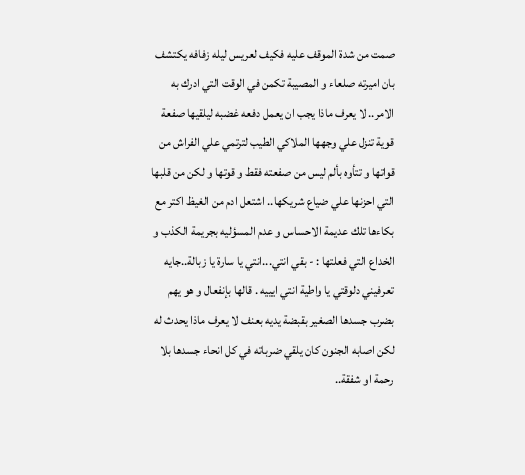صمت من شدة الموقف عليه فكيف لعريس ليله زفافه يكتشف بان اميرته صلعاء و المصيبة تكمن في الوقت التي ادرك به الامر.. لا يعرف ماذا يجب ان يعمل دفعه غضبه ليلقيها صفعة قوية تنزل علي وجهها الملاكي الطيب لترتمي علي الفراش من قواتها و تتأوه بألم ليس من صفعته فقط و قوتها و لكن من قلبها التي احزنها علي ضياع شريكها.. اشتعل ادم من الغيظ اكتر مع بكاءها تلك عديمة الاحساس و عدم المسؤليه بجريمة الكذب و الخداع التي فعلتها : - بقي انتي...انتي يا سارة يا زبالة..جايه تعرفيني دلوقتي يا واطية انتي ايييه . قالها بإنفعال و هو يهم بضرب جسدها الصغير بقبضة يديه بعنف لا يعرف ماذا يحدث له لكن اصابه الجنون كان يلقي ضرباته في كل انحاء جسدها بلا رحمة او شفقة..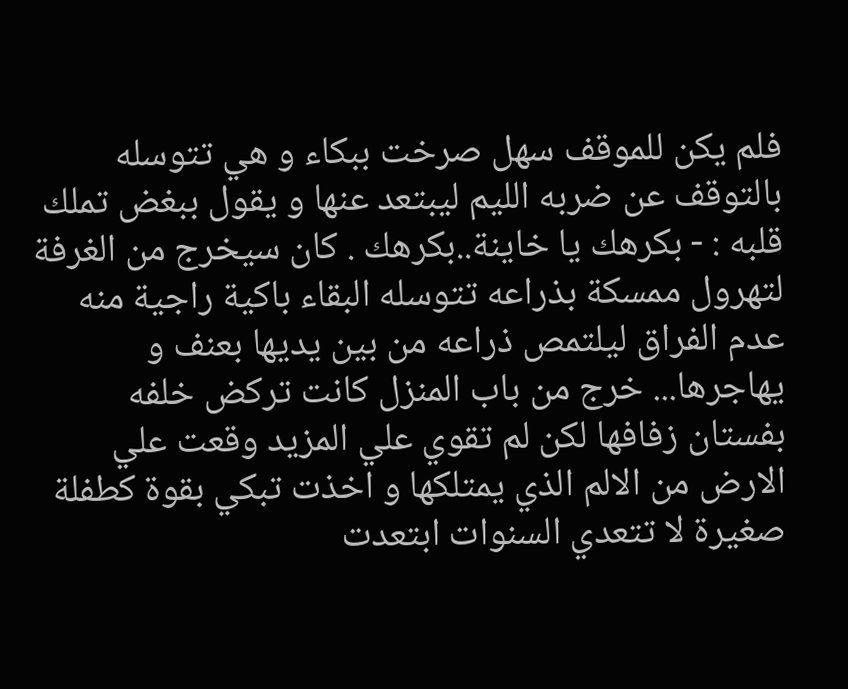فلم يكن للموقف سهل صرخت ببكاء و هي تتوسله بالتوقف عن ضربه الليم ليبتعد عنها و يقول ببغض تملك قلبه : - بكرهك يا خاينة..بكرهك . كان سيخرج من الغرفة لتهرول ممسكة بذراعه تتوسله البقاء باكية راجية منه عدم الفراق ليلتمص ذراعه من بين يديها بعنف و يهاجرها... خرج من باب المنزل كانت تركض خلفه بفستان زفافها لكن لم تقوي علي المزيد وقعت علي الارض من الالم الذي يمتلكها و اخذت تبكي بقوة كطفلة صغيرة لا تتعدي السنوات ابتعدت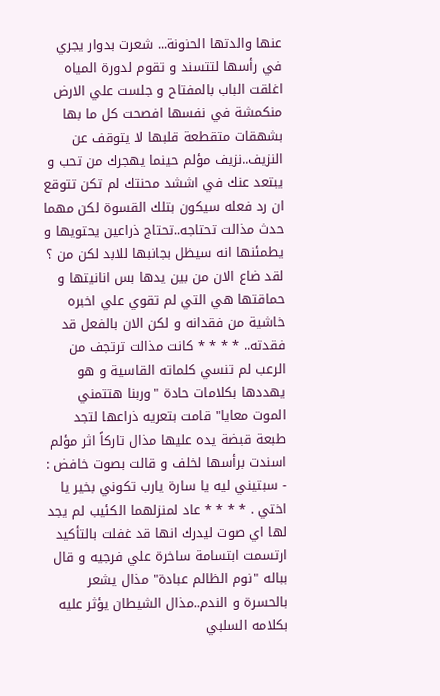عنها والدتها الحنونة... شعرت بدوار يجري في رأسها لتتسند و تقوم لدورة المياه اغلقت الباب بالمفتاح و جلست علي الارض منكمشة في نفسها افصحت كل ما بها بشهقات متقطعة قلبها لا يتوقف عن النزيف..نزيف مؤلم حينما يهجرك من تحب و يبتعد عنك في اششد محنتك لم تكن تتوقع ان رد فعله سيكون بتلك القسوة لكن مهما حدث مذالت تحتاجه..تحتاج ذراعين يحتويها و يطمئنها انه سيظل بجانبها للابد لكن من ؟ لقد ضاع الان من بين يدها بس انانيتها و حماقتها هي التي لم تقوي علي اخبره خاشية من فقدانه و لكن الان بالفعل قد فقدته.. * * * * كانت مذالت ترتجف من الرعب لم تنسي كلماته القاسية و هو يهددها بكلامات حادة "وربنا هتتمني الموت معايا" قامت بتعريه ذراعها لتجد طبعة قبضة يده عليها مذال تاركاً اثر مؤلم اسندت برأسها لخلف و قالت بصوت خافض : - سبتيني ليه يا سارة يارب تكوني بخير يا اختي . * * * * عاد لمنزلهما الكئيب لم يجد لها اي صوت ليدرك انها قد غفلت بالتأكيد ارتسمت ابتسامة ساخرة علي فرجيه و قال بباله "نوم الظالم عبادة" مذال يشعر بالحسرة و الندم..مذال الشيطان يؤثر عليه بكلامه السلبي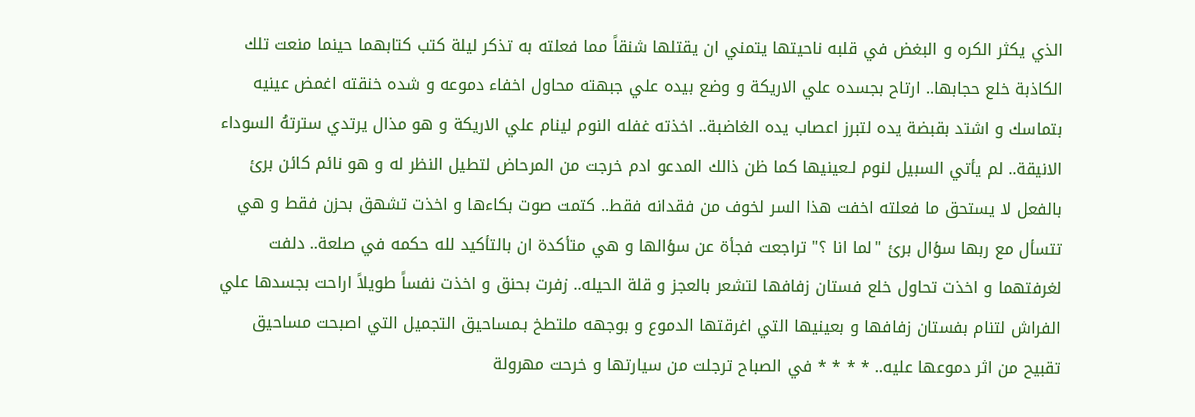الذي يكثر الكره و البغض في قلبه ناحيتها يتمني ان يقتلها شنقاً مما فعلته به تذكر ليلة كتب كتابهما حينما منعت تلك الكاذبة خلع حجابها.. ارتاح بجسده علي الاريكة و وضع بيده علي جبهته محاول اخفاء دموعه و شده خنقته اغمض عينيه بتماسك و اشتد بقبضة يده لتبرز اعصاب يده الغاضبة.. اخذته غفله النوم لينام علي الاريكة و هو مذال يرتدي سترتهُ السوداء الانيقة.. لم يأتي السبيل لنوم لـعينيها كما ظن ذالك المدعو ادم خرجت من المرحاض لتطيل النظر له و هو نائم كائن برئ بالفعل لا يستحق ما فعلته اخفت هذا السر لخوف من فقدانه فقط.. كتمت صوت بكاءها و اخذت تشهق بحزن فقط و هي تتسأل مع ربها سؤال برئ "لما انا ؟" تراجعت فجأة عن سؤالها و هي متأكدة ان بالتأكيد لله حكمه في صلعة.. دلفت لغرفتهما و اخذت تحاول خلع فستان زفافها لتشعر بالعجز و قلة الحيله.. زفرت بحنق و اخذت نفساً طويلاً اراحت بجسدها علي الفراش لتنام بفستان زفافها و بعينيها التي اغرقتها الدموع و بوجهه ملتطخ بـمساحيق التجميل التي اصبحت مساحيق تقبيح من اثر دموعها عليه.. * * * * في الصباح ترجلت من سيارتها و خرحت مهرولة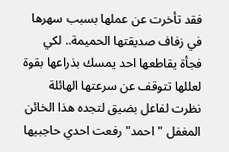فقد تأخرت عن عملها بسبب سهرها في زفاف صديقتها الحميمة.. لكي فجأة يقاطعها احد يمسك بذراعها بقوة لعللها تتوقف عن سرعتها الهائلة نظرت لفاعل بضيق لتجده هذا الخائن المغفل "احمد" رفعت احدي حاجبيها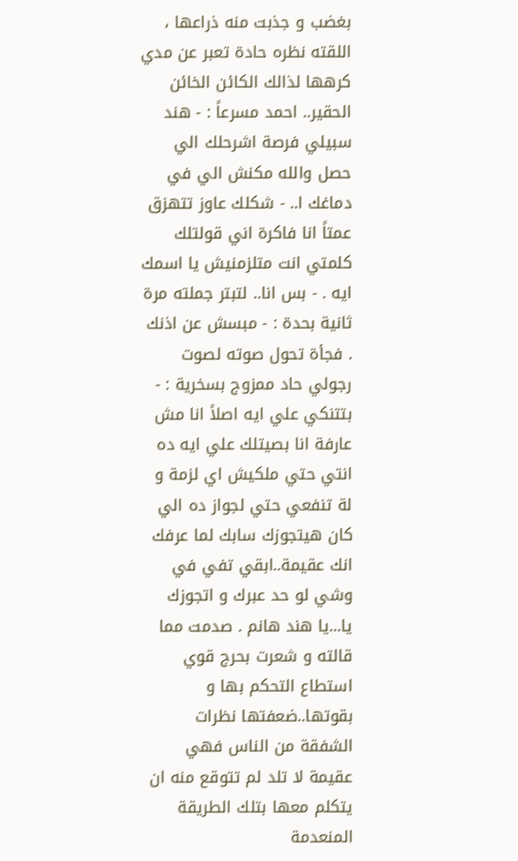بغضب و جذبت منه ذراعها ، اللقته نظره حادة تعبر عن مدي كرهها لذالك الكائن الخائن الحقير.. احمد مسرعاً : - هند سبيلي فرصة اشرحلك الي حصل والله مكنش الي في دماغك ا.. - شكلك عاوز تتهزق عمتاً انا فاكرة اني قولتلك كلمتي انت متلزمنيش يا اسمك ايه . - بس انا.. لتبتر جملته مرة ثانية بحدة : - مبسش عن اذنك . فجأة تحول صوته لصوت رجولي حاد ممزوج بسخرية : - بتتنكي علي ايه اصلاً انا مش عارفة انا بصيتلك علي ايه ده انتي حتي ملكيش اي لزمة و لة تنفعي حتي لجواز ده الي كان هيتجوزك سابك لما عرفك انك عقيمة..ابقي تفي في وشي لو حد عبرك و اتجوزك يا...يا هند هانم . صدمت مما قالته و شعرت بحرج قوي استطاع التحكم بها و بقوتها..ضعفتها نظرات الشفقة من الناس فهي عقيمة لا تلد لم تتوقع منه ان يتكلم معها بتلك الطريقة المنعدمة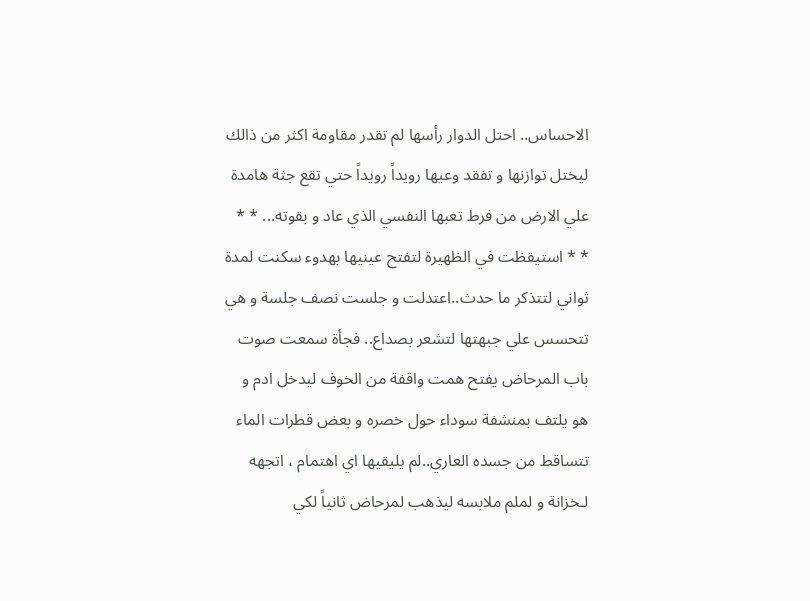الاحساس.. احتل الدوار رأسها لم تقدر مقاومة اكثر من ذالك ليختل توازنها و تفقد وعيها رويداً رويداً حتي تقع جثة هامدة علي الارض من فرط تعبها النفسي الذي عاد و بقوته... * * * * استيقظت في الظهيرة لتفتح عينيها بهدوء سكنت لمدة ثواني لتتذكر ما حدث..اعتدلت و جلست نصف جلسة و هي تتحسس علي جبهتها لتشعر بصداع.. فجأة سمعت صوت باب المرحاض يفتح همت واقفة من الخوف ليدخل ادم و هو يلتف بمنشفة سوداء حول خصره و بعض قطرات الماء تتساقط من جسده العاري..لم يليقيها اي اهتمام ، اتجهه لـخزانة و لملم ملابسه ليذهب لمرحاض ثانياً لكي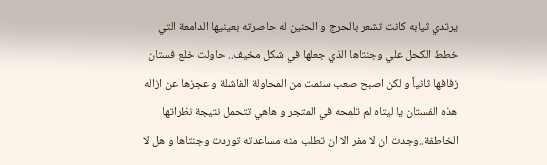يرتدي ثيابه كانت تشعر بالحرج و الحنين له حاصرته بعينيها الدامعة التي خطط الكحل علي وجنتاها الذي جعلها في شكل مخيف.. حاولت خلع فستان زفافها ثانياً و لكن اصبح صعب سئمت من المحاولة الفاشلة و عجزها عن ازاله هذه الفستان يا ليتاه لم تلمحه في المتجر و هاهي تتحمل نتيجة نظراتها الخاطفة..وجدت ان لا مفر الا ان تطلب منه مساعدته توردت وجنتاها و هل لا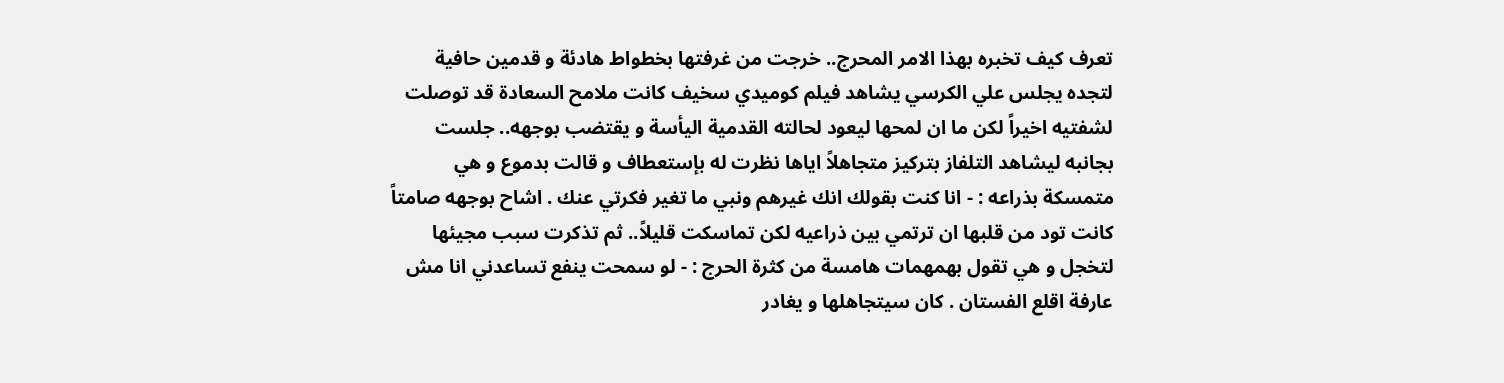تعرف كيف تخبره بهذا الامر المحرج.. خرجت من غرفتها بخطواط هادئة و قدمين حافية لتجده يجلس علي الكرسي يشاهد فيلم كوميدي سخيف كانت ملامح السعادة قد توصلت لشفتيه اخيراً لكن ما ان لمحها ليعود لحالته القدمية اليأسة و يقتضب بوجهه.. جلست بجانبه ليشاهد التلفاز بتركيز متجاهلاً اياها نظرت له بإستعطاف و قالت بدموع و هي متمسكة بذراعه : - انا كنت بقولك انك غيرهم ونبي ما تغير فكرتي عنك . اشاح بوجهه صامتاً كانت تود من قلبها ان ترتمي بين ذراعيه لكن تماسكت قليلاً.. ثم تذكرت سبب مجيئها لتخجل و هي تقول بهمهمات هامسة من كثرة الحرج : - لو سمحت ينفع تساعدني انا مش عارفة اقلع الفستان . كان سيتجاهلها و يغادر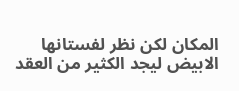المكان لكن نظر لفستانها الابيض ليجد الكثير من العقد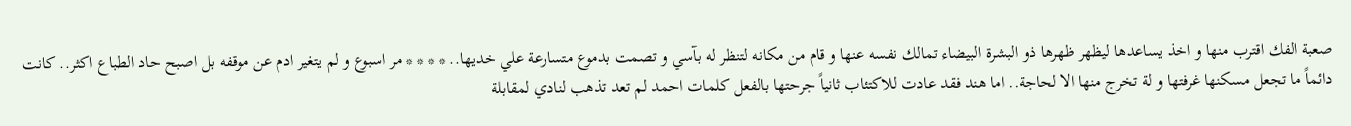صعبة الفك اقترب منها و اخذ يساعدها ليظهر ظهرها ذو البشرة البيضاء تمالك نفسه عنها و قام من مكانه لتنظر له بآسي و تصمت بدموع متسارعة علي خديها.. * * * * مر اسبوع و لم يتغير ادم عن موقفه بل اصبح حاد الطباع اكثر.. كانت دائماً ما تجعل مسكنها غرفتها و لة تخرج منها الا لحاجة.. اما هند فقد عادت للاكتئاب ثانياً جرحتها بالفعل كلمات احمد لم تعد تذهب لنادي لمقابلة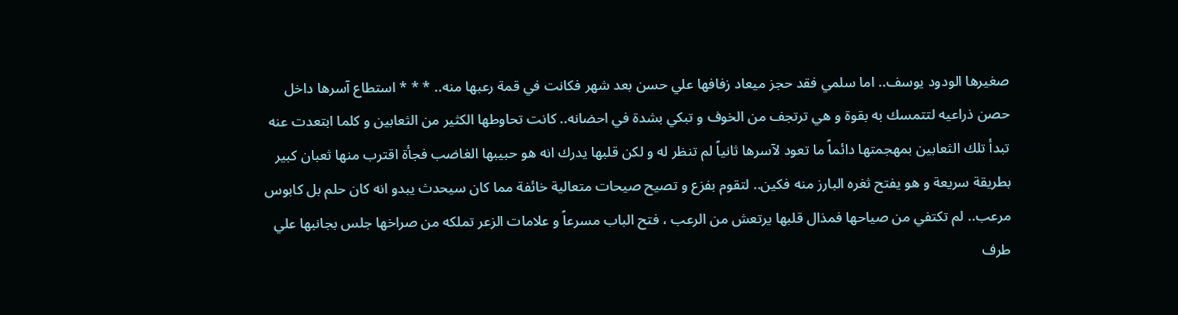صغيرها الودود يوسف.. اما سلمي فقد حجز ميعاد زفافها علي حسن بعد شهر فكانت في قمة رعبها منه.. * * * استطاع آسرها داخل حصن ذراعيه لتتمسك به بقوة و هي ترتجف من الخوف و تبكي بشدة في احضانه.. كانت تحاوطها الكثير من الثعابين و كلما ابتعدت عنه تبدأ تلك الثعابين بمهجمتها دائماً ما تعود لآسرها ثانياً لم تنظر له و لكن قلبها يدرك انه هو حبيبها الغاضب فجأة اقترب منها ثعبان كبير بطريقة سريعة و هو يفتح ثغره البارز منه فكين.. لتقوم بفزع و تصيح صيحات متعالية خائفة مما كان سيحدث يبدو انه كان حلم بل كابوس مرعب.. لم تكتفي من صياحها فمذال قلبها يرتعش من الرعب ، فتح الباب مسرعاً و علامات الزعر تملكه من صراخها جلس بجانبها علي طرف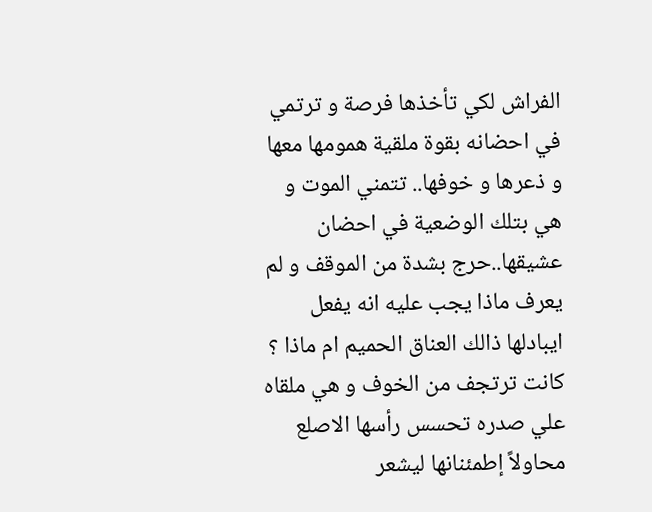الفراش لكي تأخذها فرصة و ترتمي في احضانه بقوة ملقية همومها معها و ذعرها و خوفها.. تتمني الموت و هي بتلك الوضعية في احضان عشيقها..حرج بشدة من الموقف و لم يعرف ماذا يجب عليه انه يفعل ايبادلها ذالك العناق الحميم ام ماذا ؟ كانت ترتجف من الخوف و هي ملقاه علي صدره تحسس رأسها الاصلع محاولاً إطمئنانها ليشعر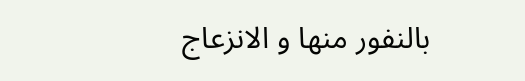بالنفور منها و الانزعاج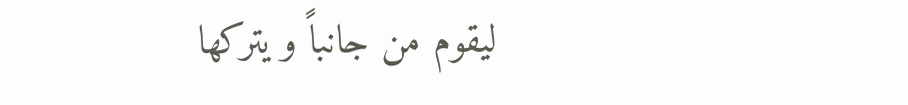ليقوم من جانباً و يتركها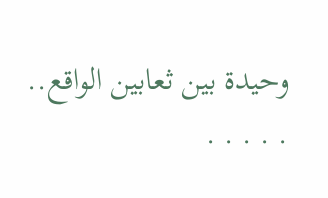وحيدة بين ثعابين الواقع.. . . . . .